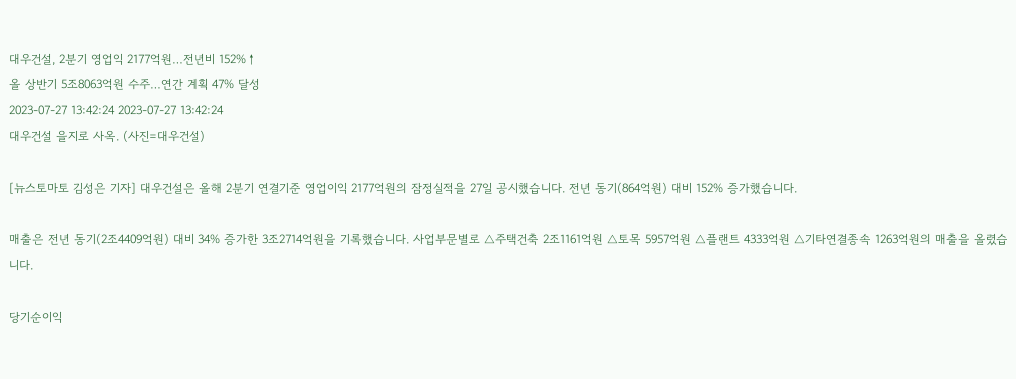대우건설, 2분기 영업익 2177억원…전년비 152%↑
올 상반기 5조8063억원 수주…연간 계획 47% 달성
2023-07-27 13:42:24 2023-07-27 13:42:24
대우건설 을지로 사옥. (사진=대우건설)

[뉴스토마토 김성은 기자] 대우건설은 올해 2분기 연결기준 영업이익 2177억원의 잠정실적을 27일 공시했습니다. 전년 동기(864억원) 대비 152% 증가했습니다.

매출은 전년 동기(2조4409억원) 대비 34% 증가한 3조2714억원을 기록했습니다. 사업부문별로 △주택건축 2조1161억원 △토목 5957억원 △플랜트 4333억원 △기타연결종속 1263억원의 매출을 올렸습니다.

당기순이익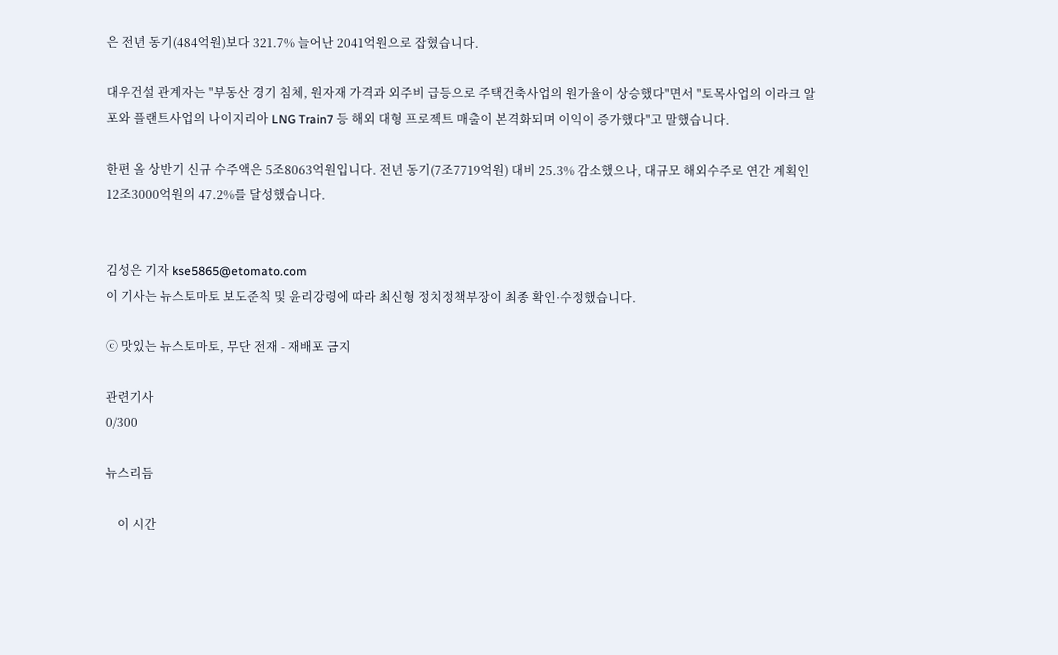은 전년 동기(484억원)보다 321.7% 늘어난 2041억원으로 잡혔습니다.

대우건설 관계자는 "부동산 경기 침체, 원자재 가격과 외주비 급등으로 주택건축사업의 원가율이 상승했다"면서 "토목사업의 이라크 알 포와 플랜트사업의 나이지리아 LNG Train7 등 해외 대형 프로젝트 매출이 본격화되며 이익이 증가했다"고 말했습니다.

한편 올 상반기 신규 수주액은 5조8063억원입니다. 전년 동기(7조7719억원) 대비 25.3% 감소했으나, 대규모 해외수주로 연간 계획인 12조3000억원의 47.2%를 달성했습니다.


김성은 기자 kse5865@etomato.com
이 기사는 뉴스토마토 보도준칙 및 윤리강령에 따라 최신형 정치정책부장이 최종 확인·수정했습니다.

ⓒ 맛있는 뉴스토마토, 무단 전재 - 재배포 금지

관련기사
0/300

뉴스리듬

    이 시간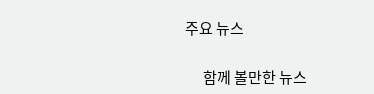주요 뉴스

      함께 볼만한 뉴스